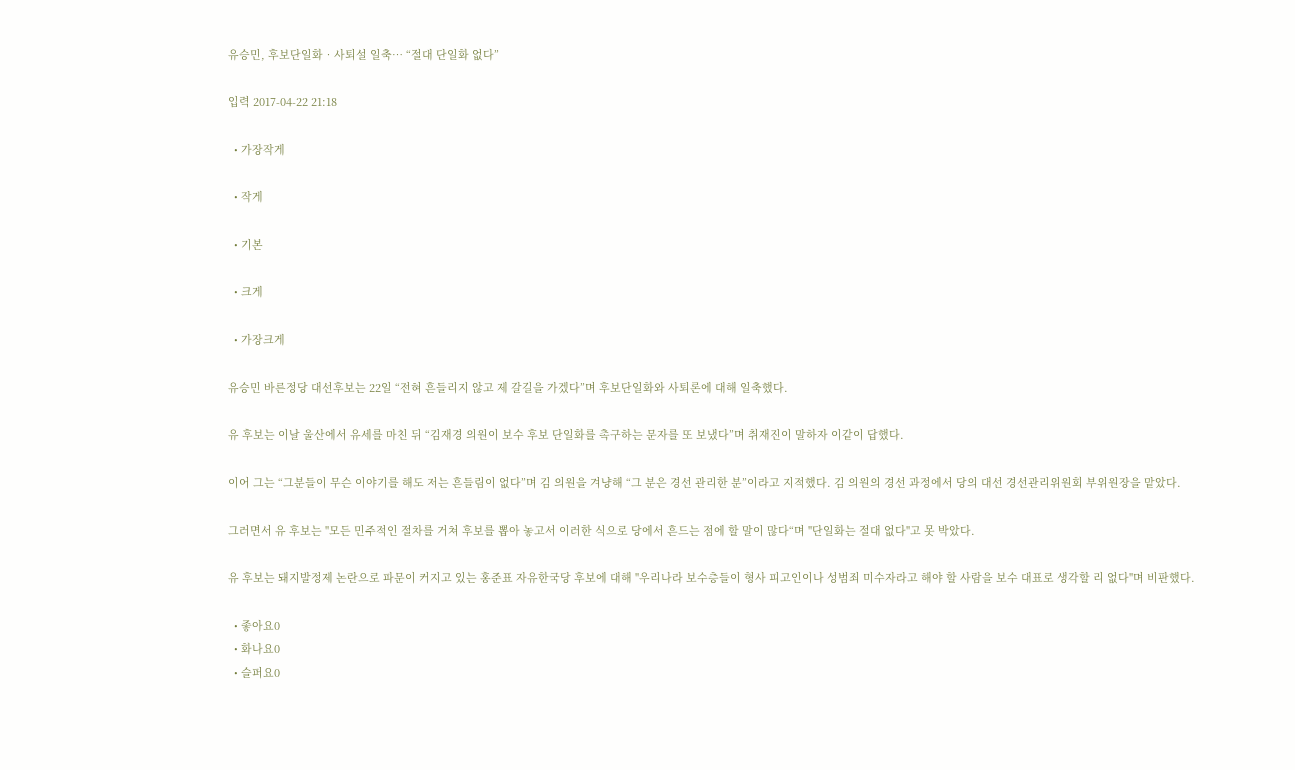유승민, 후보단일화‧사퇴설 일축… “절대 단일화 없다”

입력 2017-04-22 21:18

  • 가장작게

  • 작게

  • 기본

  • 크게

  • 가장크게

유승민 바른정당 대선후보는 22일 “전혀 흔들리지 않고 제 갈길을 가겠다”며 후보단일화와 사퇴론에 대해 일축했다.

유 후보는 이날 울산에서 유세를 마친 뒤 “김재경 의원이 보수 후보 단일화를 촉구하는 문자를 또 보냈다”며 취재진이 말하자 이같이 답했다.

이어 그는 “그분들이 무슨 이야기를 해도 저는 흔들림이 없다”며 김 의원을 겨냥해 “그 분은 경선 관리한 분”이라고 지적했다. 김 의원의 경선 과정에서 당의 대선 경선관리위원회 부위원장을 맡았다.

그러면서 유 후보는 "모든 민주적인 절차를 거쳐 후보를 뽑아 놓고서 이러한 식으로 당에서 흔드는 점에 할 말이 많다“며 "단일화는 절대 없다"고 못 박았다.

유 후보는 돼지발정제 논란으로 파문이 커지고 있는 홍준표 자유한국당 후보에 대해 "우리나라 보수층들이 형사 피고인이나 성범죄 미수자라고 해야 할 사람을 보수 대표로 생각할 리 없다"며 비판했다.

  • 좋아요0
  • 화나요0
  • 슬퍼요0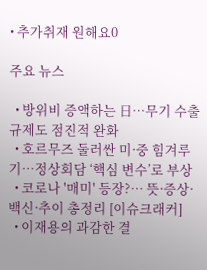• 추가취재 원해요0

주요 뉴스

  • 방위비 증액하는 日⋯무기 수출규제도 점진적 완화
  • 호르무즈 둘러싼 미·중 힘겨루기…정상회담 ‘핵심 변수’로 부상
  • 코로나 '매미' 등장?… 뜻·증상·백신·추이 총정리 [이슈크래커]
  • 이재용의 과감한 결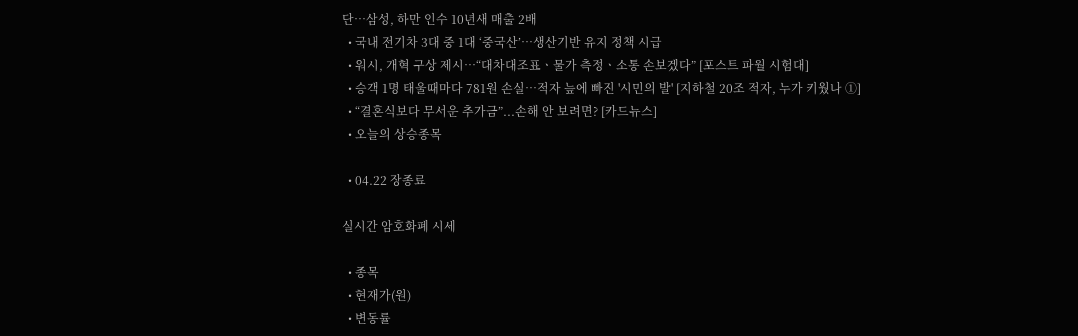단…삼성, 하만 인수 10년새 매출 2배
  • 국내 전기차 3대 중 1대 ‘중국산’…생산기반 유지 정책 시급
  • 워시, 개혁 구상 제시⋯“대차대조표ㆍ물가 측정ㆍ소통 손보겠다” [포스트 파월 시험대]
  • 승객 1명 태울때마다 781원 손실…적자 늪에 빠진 '시민의 발' [지하철 20조 적자, 누가 키웠나 ①]
  • “결혼식보다 무서운 추가금”...손해 안 보려면? [카드뉴스]
  • 오늘의 상승종목

  • 04.22 장종료

실시간 암호화폐 시세

  • 종목
  • 현재가(원)
  • 변동률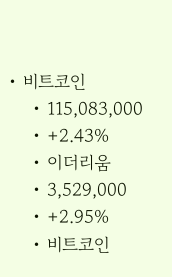• 비트코인
    • 115,083,000
    • +2.43%
    • 이더리움
    • 3,529,000
    • +2.95%
    • 비트코인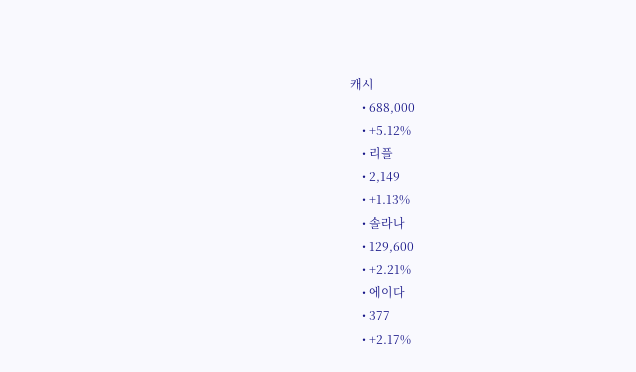캐시
    • 688,000
    • +5.12%
    • 리플
    • 2,149
    • +1.13%
    • 솔라나
    • 129,600
    • +2.21%
    • 에이다
    • 377
    • +2.17%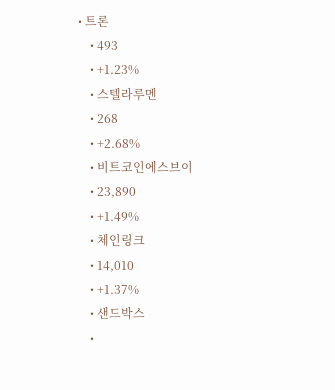• 트론
    • 493
    • +1.23%
    • 스텔라루멘
    • 268
    • +2.68%
    • 비트코인에스브이
    • 23,890
    • +1.49%
    • 체인링크
    • 14,010
    • +1.37%
    • 샌드박스
    •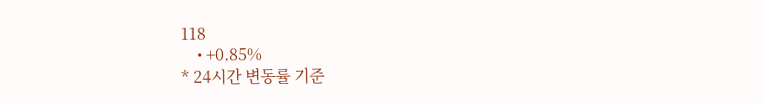118
    • +0.85%
* 24시간 변동률 기준